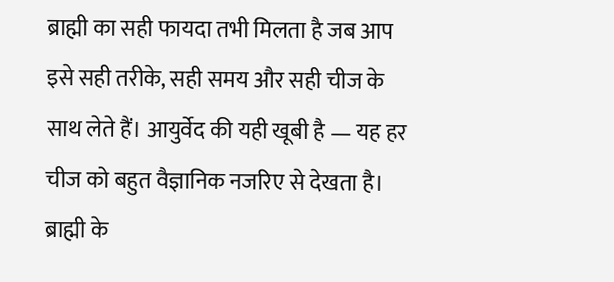ब्राह्मी का सही फायदा तभी मिलता है जब आप इसे सही तरीके, सही समय और सही चीज के साथ लेते हैं। आयुर्वेद की यही खूबी है — यह हर चीज को बहुत वैज्ञानिक नजरिए से देखता है।
ब्राह्मी के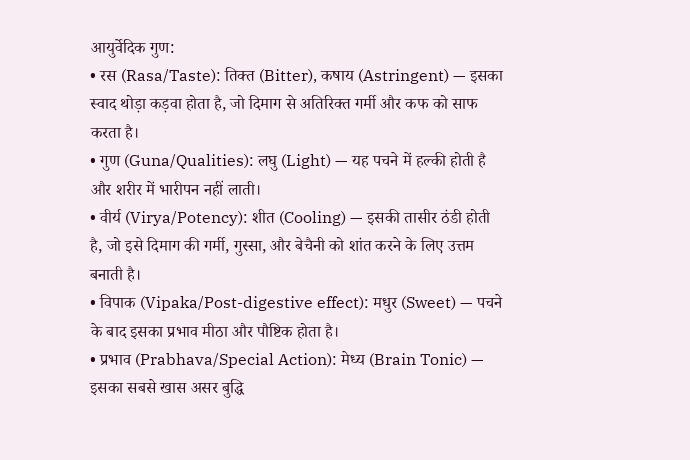आयुर्वेदिक गुण:
• रस (Rasa/Taste): तिक्त (Bitter), कषाय (Astringent) — इसका स्वाद थोड़ा कड़वा होता है, जो दिमाग से अतिरिक्त गर्मी और कफ को साफ करता है।
• गुण (Guna/Qualities): लघु (Light) — यह पचने में हल्की होती है और शरीर में भारीपन नहीं लाती।
• वीर्य (Virya/Potency): शीत (Cooling) — इसकी तासीर ठंडी होती है, जो इसे दिमाग की गर्मी, गुस्सा, और बेचैनी को शांत करने के लिए उत्तम बनाती है।
• विपाक (Vipaka/Post-digestive effect): मधुर (Sweet) — पचने के बाद इसका प्रभाव मीठा और पौष्टिक होता है।
• प्रभाव (Prabhava/Special Action): मेध्य (Brain Tonic) — इसका सबसे खास असर बुद्धि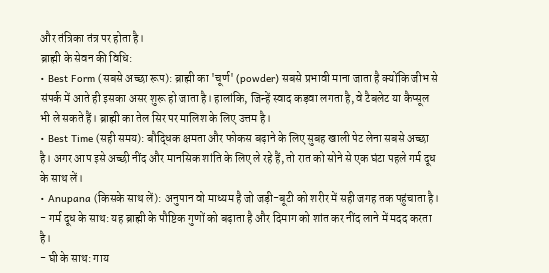और तंत्रिका तंत्र पर होता है।
ब्राह्मी के सेवन की विधि:
• Best Form (सबसे अच्छा रूप): ब्राह्मी का 'चूर्ण' (powder) सबसे प्रभावी माना जाता है क्योंकि जीभ से संपर्क में आते ही इसका असर शुरू हो जाता है। हालांकि, जिन्हें स्वाद कड़वा लगता है, वे टैबलेट या कैप्सूल भी ले सकते हैं। ब्राह्मी का तेल सिर पर मालिश के लिए उत्तम है।
• Best Time (सही समय): बौद्धिक क्षमता और फोकस बढ़ाने के लिए सुबह खाली पेट लेना सबसे अच्छा है। अगर आप इसे अच्छी नींद और मानसिक शांति के लिए ले रहे हैं, तो रात को सोने से एक घंटा पहले गर्म दूध के साथ लें।
• Anupana (किसके साथ लें): अनुपान वो माध्यम है जो जड़ी-बूटी को शरीर में सही जगह तक पहुंचाता है।
- गर्म दूध के साथ: यह ब्राह्मी के पौष्टिक गुणों को बढ़ाता है और दिमाग को शांत कर नींद लाने में मदद करता है।
- घी के साथ: गाय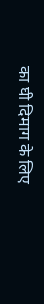का घी दिमाग के लिए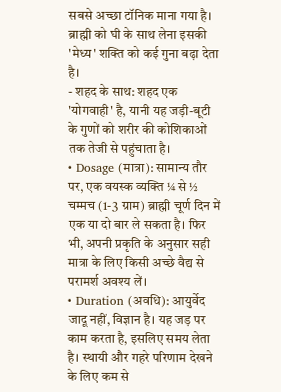सबसे अच्छा टॉनिक माना गया है। ब्राह्मी को घी के साथ लेना इसकी 'मेध्य' शक्ति को कई गुना बढ़ा देता है।
- शहद के साथ: शहद एक 'योगवाही' है, यानी यह जड़ी-बूटी के गुणों को शरीर की कोशिकाओं तक तेजी से पहुंचाता है।
• Dosage (मात्रा): सामान्य तौर पर, एक वयस्क व्यक्ति ¼ से ½ चम्मच (1-3 ग्राम) ब्राह्मी चूर्ण दिन में एक या दो बार ले सकता है। फिर भी, अपनी प्रकृति के अनुसार सही मात्रा के लिए किसी अच्छे वैद्य से परामर्श अवश्य लें।
• Duration (अवधि): आयुर्वेद जादू नहीं, विज्ञान है। यह जड़ पर काम करता है, इसलिए समय लेता है। स्थायी और गहरे परिणाम देखने के लिए कम से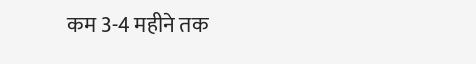कम 3-4 महीने तक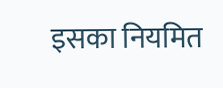इसका नियमित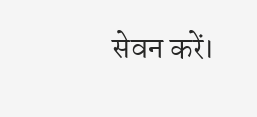सेवन करें।